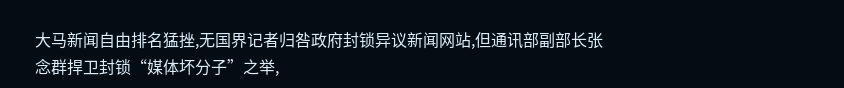大马新闻自由排名猛挫,无国界记者归咎政府封锁异议新闻网站,但通讯部副部长张念群捍卫封锁“媒体坏分子”之举,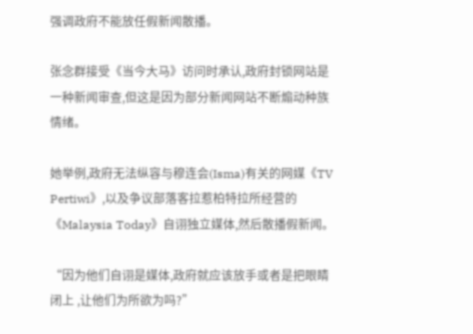强调政府不能放任假新闻散播。

张念群接受《当今大马》访问时承认,政府封锁网站是一种新闻审查,但这是因为部分新闻网站不断煽动种族情绪。

她举例,政府无法纵容与穆连会(Isma)有关的网媒《TV Pertiwi》,以及争议部落客拉惹柏特拉所经营的《Malaysia Today》自诩独立媒体,然后散播假新闻。

“因为他们自诩是媒体,政府就应该放手或者是把眼睛闭上 ,让他们为所欲为吗?”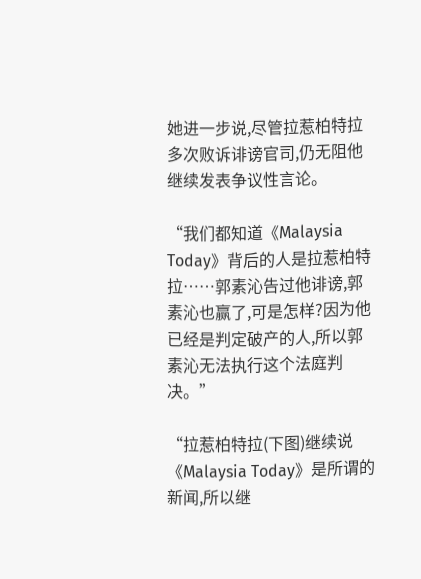她进一步说,尽管拉惹柏特拉多次败诉诽谤官司,仍无阻他继续发表争议性言论。

“我们都知道《Malaysia Today》背后的人是拉惹柏特拉……郭素沁告过他诽谤,郭素沁也赢了,可是怎样?因为他已经是判定破产的人,所以郭素沁无法执行这个法庭判决。”

“拉惹柏特拉(下图)继续说《Malaysia Today》是所谓的新闻,所以继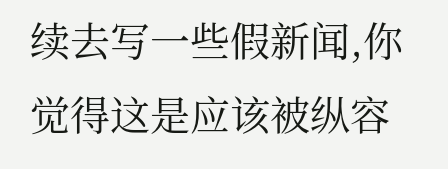续去写一些假新闻,你觉得这是应该被纵容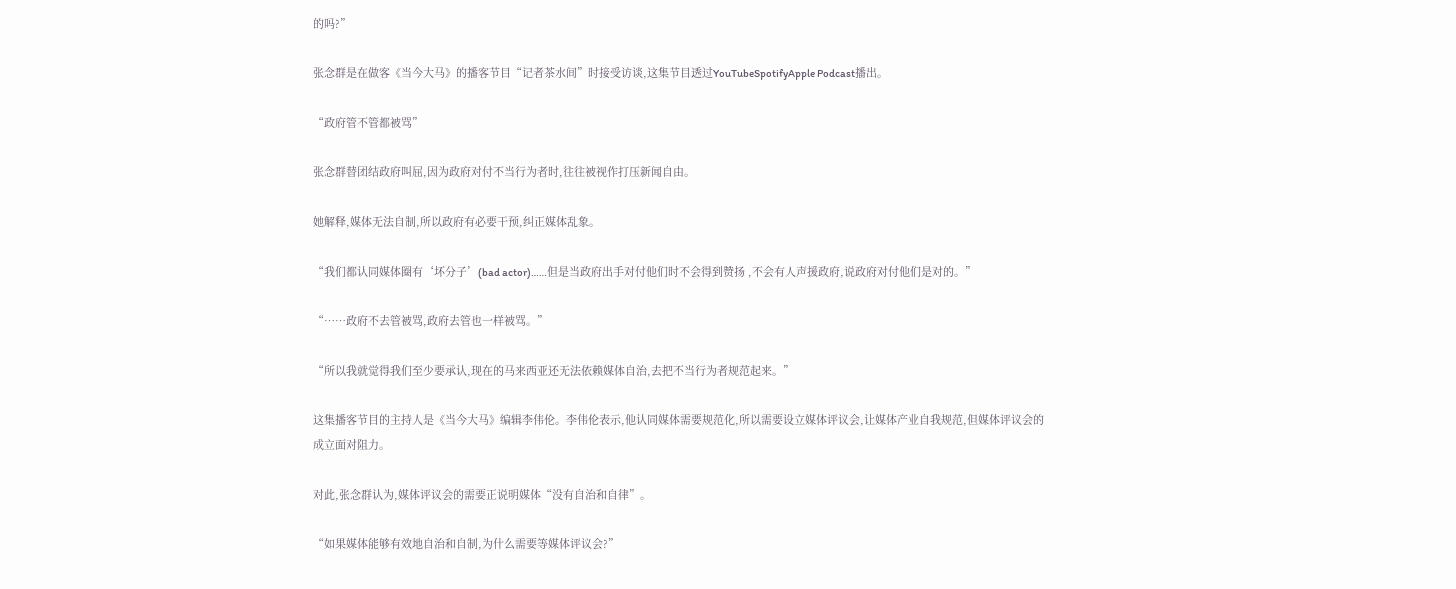的吗?”

张念群是在做客《当今大马》的播客节目“记者茶水间”时接受访谈,这集节目透过YouTubeSpotifyApple Podcast播出。

“政府管不管都被骂”

张念群替团结政府叫屈,因为政府对付不当行为者时,往往被视作打压新闻自由。

她解释,媒体无法自制,所以政府有必要干预,纠正媒体乱象。

“我们都认同媒体圈有‘坏分子’(bad actor)……但是当政府出手对付他们时不会得到赞扬 ,不会有人声援政府,说政府对付他们是对的。”

“……政府不去管被骂,政府去管也一样被骂。”

“所以我就觉得我们至少要承认,现在的马来西亚还无法依赖媒体自治,去把不当行为者规范起来。”

这集播客节目的主持人是《当今大马》编辑李伟伦。李伟伦表示,他认同媒体需要规范化,所以需要设立媒体评议会,让媒体产业自我规范,但媒体评议会的成立面对阻力。

对此,张念群认为,媒体评议会的需要正说明媒体“没有自治和自律”。

“如果媒体能够有效地自治和自制,为什么需要等媒体评议会?”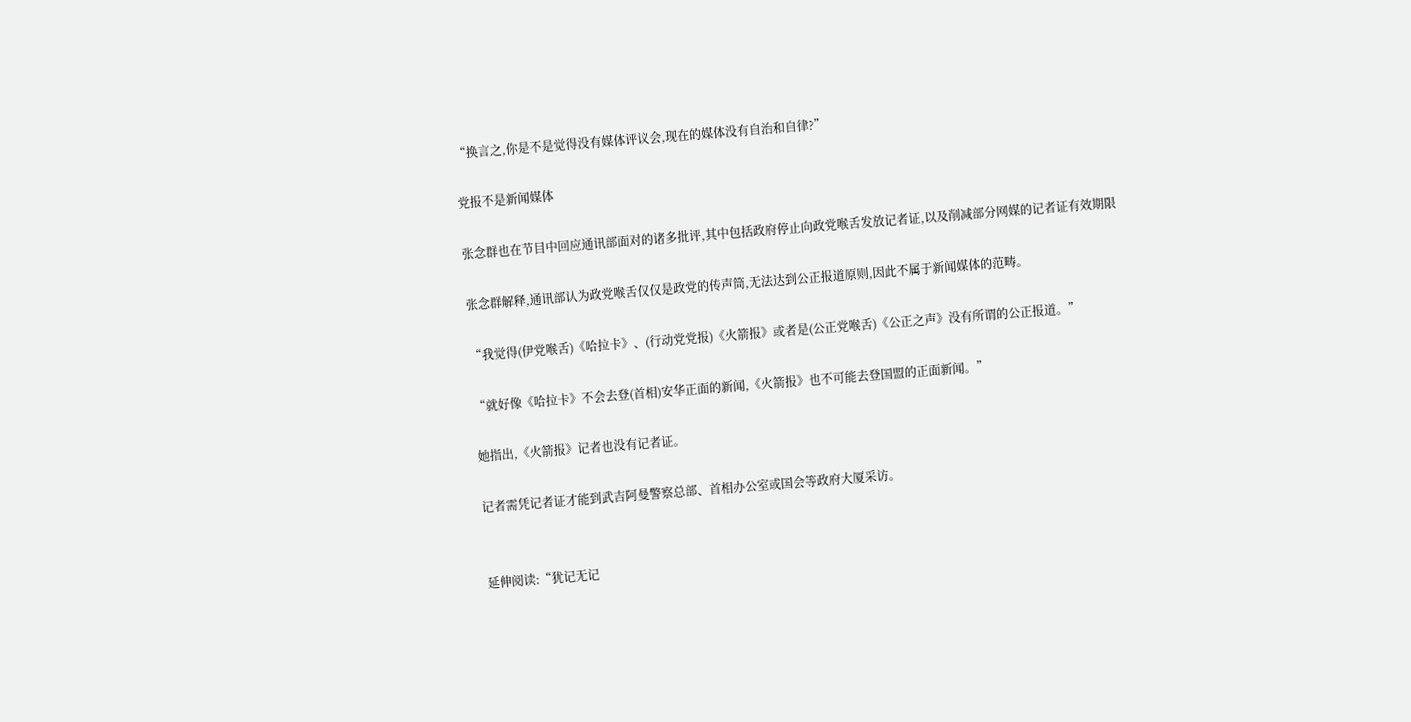“换言之,你是不是觉得没有媒体评议会,现在的媒体没有自治和自律?”

党报不是新闻媒体

张念群也在节目中回应通讯部面对的诸多批评,其中包括政府停止向政党喉舌发放记者证,以及削减部分网媒的记者证有效期限

张念群解释,通讯部认为政党喉舌仅仅是政党的传声筒,无法达到公正报道原则,因此不属于新闻媒体的范畴。

“我觉得(伊党喉舌)《哈拉卡》、(行动党党报)《火箭报》或者是(公正党喉舌)《公正之声》没有所谓的公正报道。”

“就好像《哈拉卡》不会去登(首相)安华正面的新闻,《火箭报》也不可能去登国盟的正面新闻。”

她指出,《火箭报》记者也没有记者证。

记者需凭记者证才能到武吉阿曼警察总部、首相办公室或国会等政府大厦采访。


延伸阅读:“犹记无记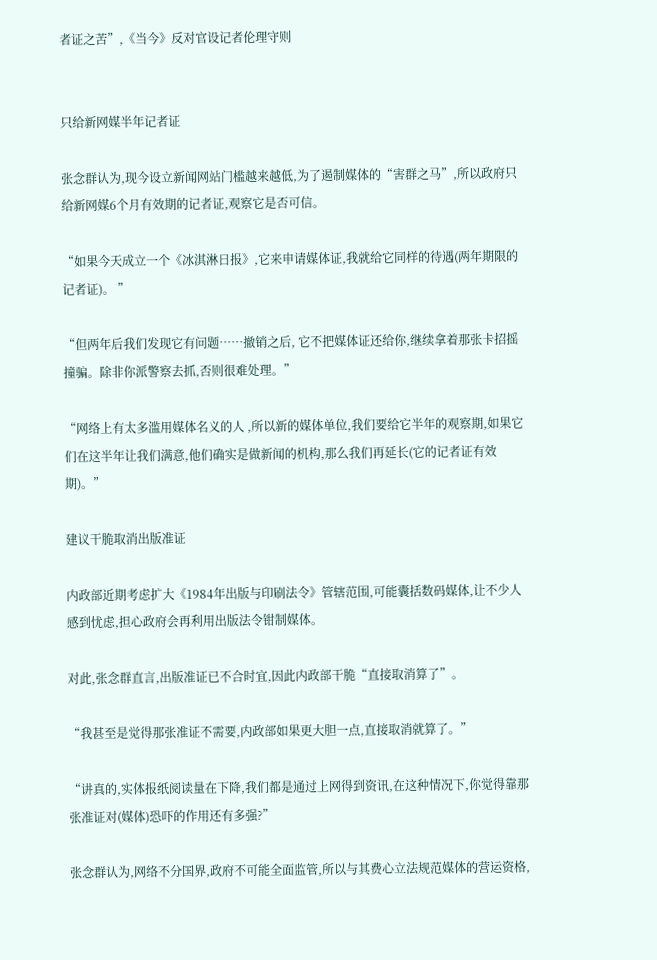者证之苦”,《当今》反对官设记者伦理守则


只给新网媒半年记者证

张念群认为,现今设立新闻网站门槛越来越低,为了遏制媒体的“害群之马”,所以政府只给新网媒6个月有效期的记者证,观察它是否可信。

“如果今天成立一个《冰淇淋日报》,它来申请媒体证,我就给它同样的待遇(两年期限的记者证)。 ”

“但两年后我们发现它有问题……撤销之后, 它不把媒体证还给你,继续拿着那张卡招摇撞骗。除非你派警察去抓,否则很难处理。”

“网络上有太多滥用媒体名义的人 ,所以新的媒体单位,我们要给它半年的观察期,如果它们在这半年让我们满意,他们确实是做新闻的机构,那么我们再延长(它的记者证有效期)。”

建议干脆取消出版准证

内政部近期考虑扩大《1984年出版与印刷法令》管辖范围,可能囊括数码媒体,让不少人感到忧虑,担心政府会再利用出版法令钳制媒体。

对此,张念群直言,出版准证已不合时宜,因此内政部干脆“直接取消算了”。

“我甚至是觉得那张准证不需要,内政部如果更大胆一点,直接取消就算了。”

“讲真的,实体报纸阅读量在下降,我们都是通过上网得到资讯,在这种情况下,你觉得靠那张准证对(媒体)恐吓的作用还有多强?”

张念群认为,网络不分国界,政府不可能全面监管,所以与其费心立法规范媒体的营运资格,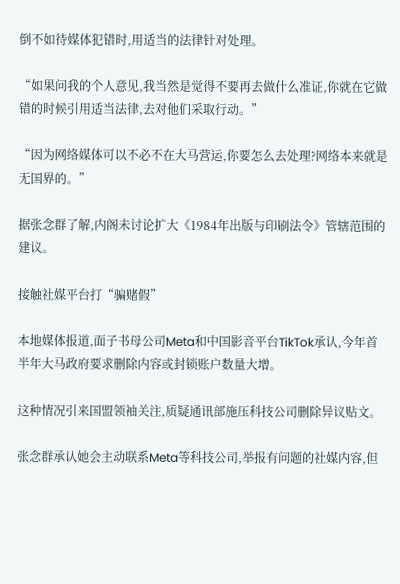倒不如待媒体犯错时,用适当的法律针对处理。

“如果问我的个人意见,我当然是觉得不要再去做什么准证,你就在它做错的时候引用适当法律,去对他们采取行动。”

“因为网络媒体可以不必不在大马营运,你要怎么去处理?网络本来就是无国界的。”

据张念群了解,内阁未讨论扩大《1984年出版与印刷法令》管辖范围的建议。

接触社媒平台打“骗赌假”

本地媒体报道,面子书母公司Meta和中国影音平台TikTok承认,今年首半年大马政府要求删除内容或封锁账户数量大增。

这种情况引来国盟领袖关注,质疑通讯部施压科技公司删除异议贴文。

张念群承认她会主动联系Meta等科技公司,举报有问题的社媒内容,但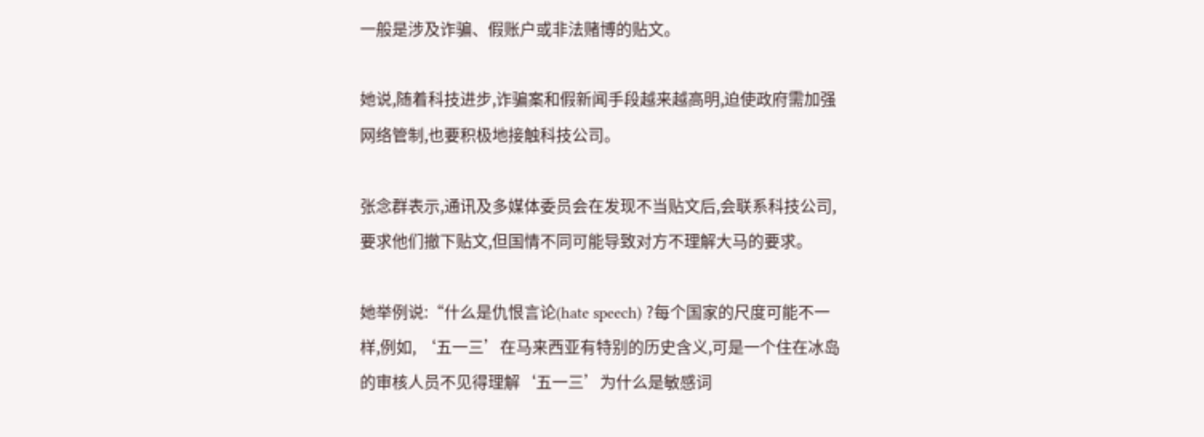一般是涉及诈骗、假账户或非法赌博的贴文。

她说,随着科技进步,诈骗案和假新闻手段越来越高明,迫使政府需加强网络管制,也要积极地接触科技公司。

张念群表示,通讯及多媒体委员会在发现不当贴文后,会联系科技公司,要求他们撤下贴文,但国情不同可能导致对方不理解大马的要求。

她举例说:“什么是仇恨言论(hate speech) ?每个国家的尺度可能不一样,例如, ‘五一三’在马来西亚有特别的历史含义,可是一个住在冰岛的审核人员不见得理解‘五一三’为什么是敏感词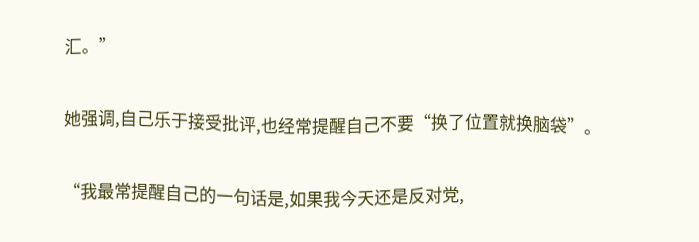汇。”

她强调,自己乐于接受批评,也经常提醒自己不要“换了位置就换脑袋”。

“我最常提醒自己的一句话是,如果我今天还是反对党,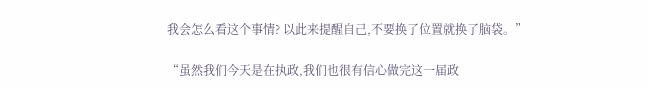我会怎么看这个事情? 以此来提醒自己,不要换了位置就换了脑袋。”

“虽然我们今天是在执政,我们也很有信心做完这一届政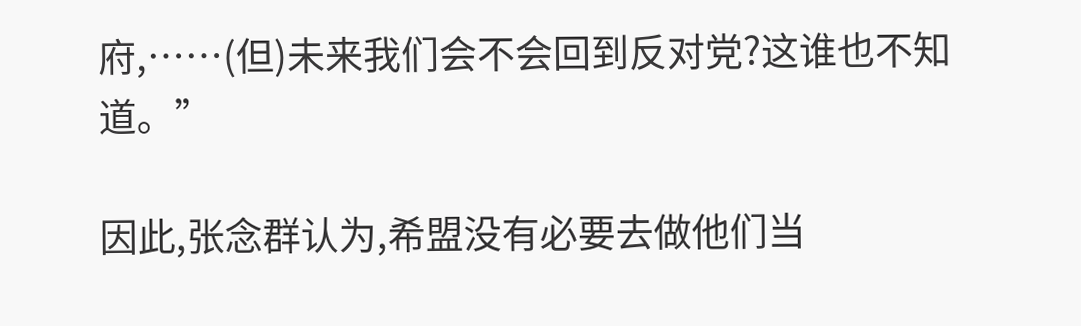府,……(但)未来我们会不会回到反对党?这谁也不知道。”

因此,张念群认为,希盟没有必要去做他们当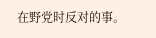在野党时反对的事。